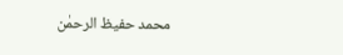محمد حفیظ الرحمٰن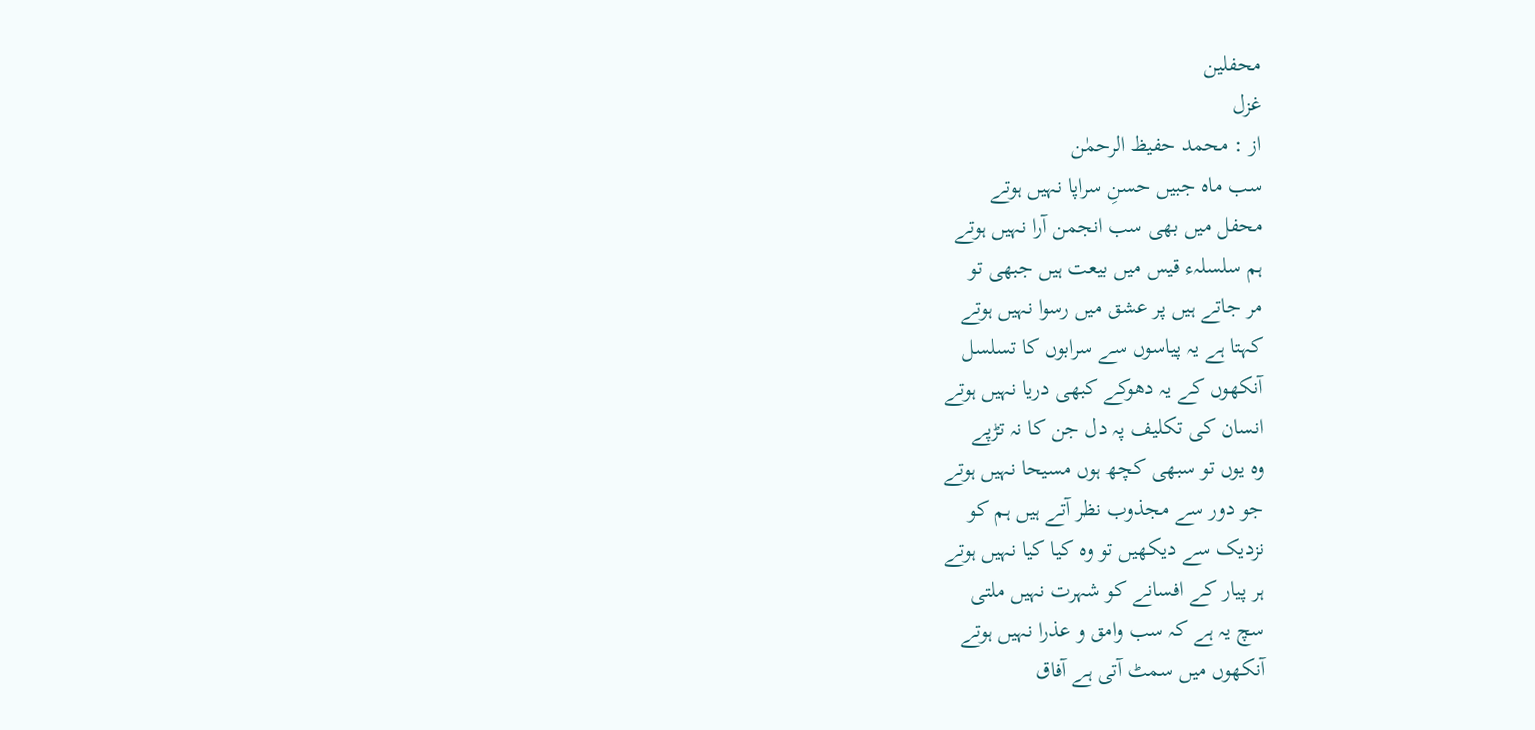محفلین
غزل
از : محمد حفیظ الرحمٰن
سب ماہ جبیں حسنِ سراپا نہیں ہوتے
محفل میں بھی سب انجمن آرا نہیں ہوتے
ہم سلسلہء قیس میں بیعت ہیں جبھی تو
مر جاتے ہیں پر عشق میں رسوا نہیں ہوتے
کہتا ہے یہ پیاسوں سے سرابوں کا تسلسل
آنکھوں کے یہ دھوکے کبھی دریا نہیں ہوتے
انسان کی تکلیف پہ دل جن کا نہ تڑپے
وہ یوں تو سبھی کچھ ہوں مسیحا نہیں ہوتے
جو دور سے مجذوب نظر آتے ہیں ہم کو
نزدیک سے دیکھیں تو وہ کیا کیا نہیں ہوتے
ہر پیار کے افسانے کو شہرت نہیں ملتی
سچ یہ ہے کہ سب وامق و عذرا نہیں ہوتے
آنکھوں میں سمٹ آتی ہے آفاق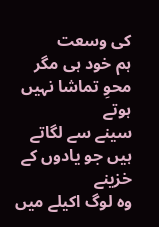کی وسعت
ہم خود ہی مگر محوِ تماشا نہیں ہوتے
سینے سے لگاتے ہیں جو یادوں کے خزینے
وہ لوگ اکیلے میں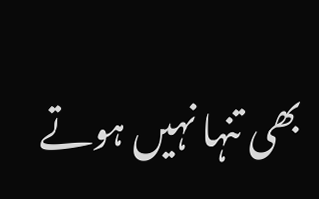بھی تنہا نہیں ہوتے